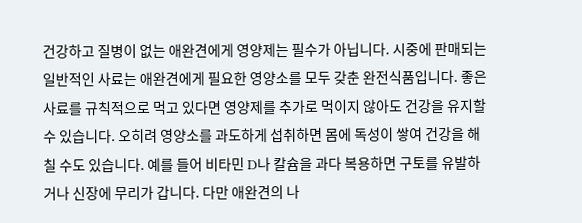건강하고 질병이 없는 애완견에게 영양제는 필수가 아닙니다. 시중에 판매되는 일반적인 사료는 애완견에게 필요한 영양소를 모두 갖춘 완전식품입니다. 좋은 사료를 규칙적으로 먹고 있다면 영양제를 추가로 먹이지 않아도 건강을 유지할 수 있습니다. 오히려 영양소를 과도하게 섭취하면 몸에 독성이 쌓여 건강을 해칠 수도 있습니다. 예를 들어 비타민 D나 칼슘을 과다 복용하면 구토를 유발하거나 신장에 무리가 갑니다. 다만 애완견의 나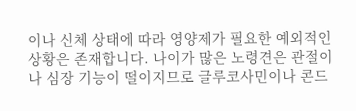이나 신체 상태에 따라 영양제가 필요한 예외적인 상황은 존재합니다. 나이가 많은 노령견은 관절이나 심장 기능이 떨이지므로 글루코사민이나 콘드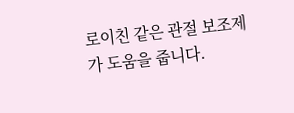로이친 같은 관절 보조제가 도움을 줍니다.